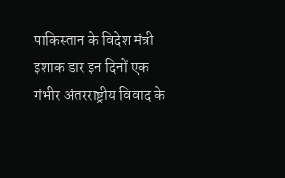पाकिस्तान के विदेश मंत्री इशाक डार इन दिनों एक गंभीर अंतरराष्ट्रीय विवाद के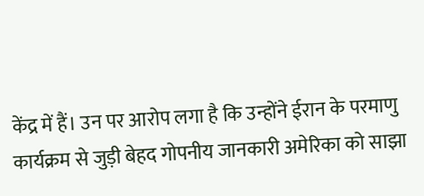केंद्र में हैं। उन पर आरोप लगा है कि उन्होंने ईरान के परमाणु कार्यक्रम से जुड़ी बेहद गोपनीय जानकारी अमेरिका को साझा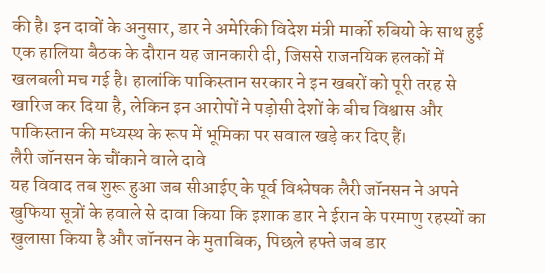की है। इन दावों के अनुसार, डार ने अमेरिकी विदेश मंत्री मार्को रुबियो के साथ हुई एक हालिया बैठक के दौरान यह जानकारी दी, जिससे राजनयिक हलकों में खलबली मच गई है। हालांकि पाकिस्तान सरकार ने इन खबरों को पूरी तरह से खारिज कर दिया है, लेकिन इन आरोपों ने पड़ोसी देशों के बीच विश्वास और पाकिस्तान की मध्यस्थ के रूप में भूमिका पर सवाल खड़े कर दिए हैं।
लैरी जॉनसन के चौंकाने वाले दावे
यह विवाद तब शुरू हुआ जब सीआईए के पूर्व विश्लेषक लैरी जॉनसन ने अपने खुफिया सूत्रों के हवाले से दावा किया कि इशाक डार ने ईरान के परमाणु रहस्यों का खुलासा किया है और जॉनसन के मुताबिक, पिछले हफ्ते जब डार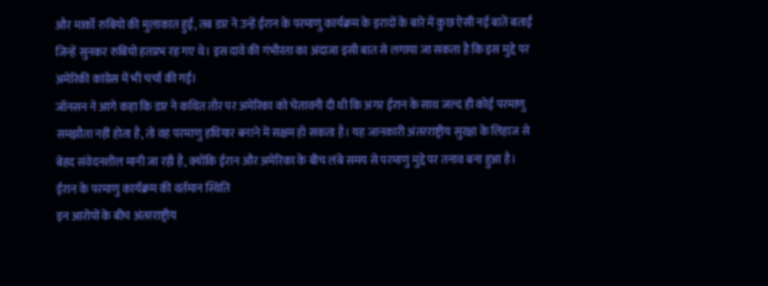और मार्को रुबियो की मुलाकात हुई, तब डार ने उन्हें ईरान के परमाणु कार्यक्रम के इरादों के बारे में कुछ ऐसी नई बातें बताईं जिन्हें सुनकर रुबियो हतप्रभ रह गए थे। इस दावे की गंभीरता का अंदाजा इसी बात से लगाया जा सकता है कि इस मुद्दे पर अमेरिकी कांग्रेस में भी चर्चा की गई।
जॉनसन ने आगे कहा कि डार ने कथित तौर पर अमेरिका को चेतावनी दी थी कि अगर ईरान के साथ जल्द ही कोई परमाणु समझौता नहीं होता है, तो वह परमाणु हथियार बनाने में सक्षम हो सकता है। यह जानकारी अंतरराष्ट्रीय सुरक्षा के लिहाज से बेहद संवेदनशील मानी जा रही है, क्योंकि ईरान और अमेरिका के बीच लंबे समय से परमाणु मुद्दे पर तनाव बना हुआ है।
ईरान के परमाणु कार्यक्रम की वर्तमान स्थिति
इन आरोपों के बीच अंतरराष्ट्रीय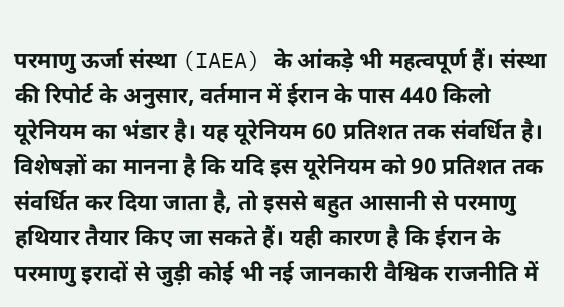परमाणु ऊर्जा संस्था (IAEA) के आंकड़े भी महत्वपूर्ण हैं। संस्था की रिपोर्ट के अनुसार, वर्तमान में ईरान के पास 440 किलो यूरेनियम का भंडार है। यह यूरेनियम 60 प्रतिशत तक संवर्धित है। विशेषज्ञों का मानना है कि यदि इस यूरेनियम को 90 प्रतिशत तक संवर्धित कर दिया जाता है, तो इससे बहुत आसानी से परमाणु हथियार तैयार किए जा सकते हैं। यही कारण है कि ईरान के परमाणु इरादों से जुड़ी कोई भी नई जानकारी वैश्विक राजनीति में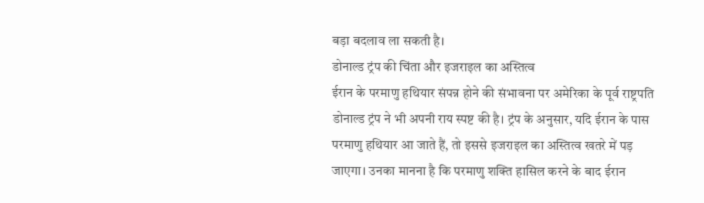बड़ा बदलाव ला सकती है।
डोनाल्ड ट्रंप की चिंता और इजराइल का अस्तित्व
ईरान के परमाणु हथियार संपन्न होने की संभावना पर अमेरिका के पूर्व राष्ट्रपति डोनाल्ड ट्रंप ने भी अपनी राय स्पष्ट की है। ट्रंप के अनुसार, यदि ईरान के पास परमाणु हथियार आ जाते हैं, तो इससे इजराइल का अस्तित्व खतरे में पड़ जाएगा। उनका मानना है कि परमाणु शक्ति हासिल करने के बाद ईरान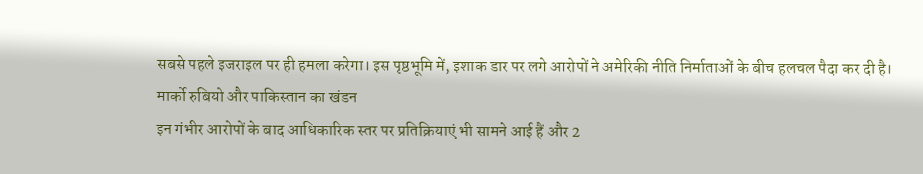सबसे पहले इजराइल पर ही हमला करेगा। इस पृष्ठभूमि में, इशाक डार पर लगे आरोपों ने अमेरिकी नीति निर्माताओं के बीच हलचल पैदा कर दी है।
मार्को रुबियो और पाकिस्तान का खंडन
इन गंभीर आरोपों के बाद आधिकारिक स्तर पर प्रतिक्रियाएं भी सामने आई हैं और 2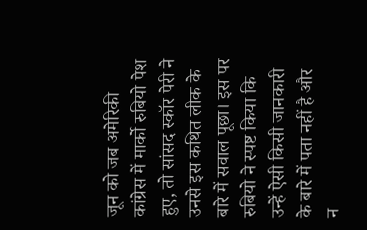जून को जब अमेरिकी कांग्रेस में मार्को रुबियो पेश हुए, तो सांसद स्कॉर पेरी ने उनसे इस कथित लीक के बारे में सवाल पूछा। इस पर रुबियो ने स्पष्ट किया कि उन्हें ऐसी किसी जानकारी के बारे में पता नहीं है और न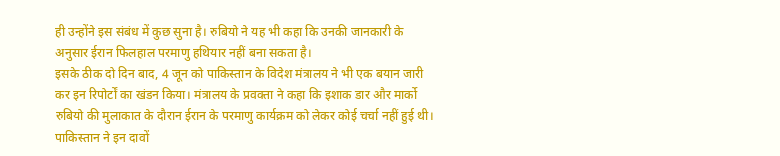ही उन्होंने इस संबंध में कुछ सुना है। रुबियो ने यह भी कहा कि उनकी जानकारी के अनुसार ईरान फिलहाल परमाणु हथियार नहीं बना सकता है।
इसके ठीक दो दिन बाद, 4 जून को पाकिस्तान के विदेश मंत्रालय ने भी एक बयान जारी कर इन रिपोर्टों का खंडन किया। मंत्रालय के प्रवक्ता ने कहा कि इशाक डार और मार्को रुबियो की मुलाकात के दौरान ईरान के परमाणु कार्यक्रम को लेकर कोई चर्चा नहीं हुई थी। पाकिस्तान ने इन दावों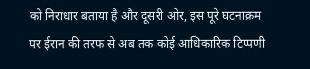को निराधार बताया है और दूसरी ओर, इस पूरे घटनाक्रम पर ईरान की तरफ से अब तक कोई आधिकारिक टिप्पणी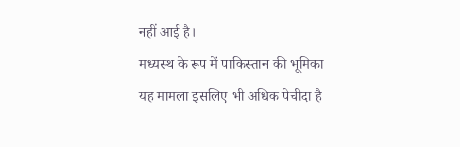नहीं आई है।
मध्यस्थ के रूप में पाकिस्तान की भूमिका
यह मामला इसलिए भी अधिक पेचीदा है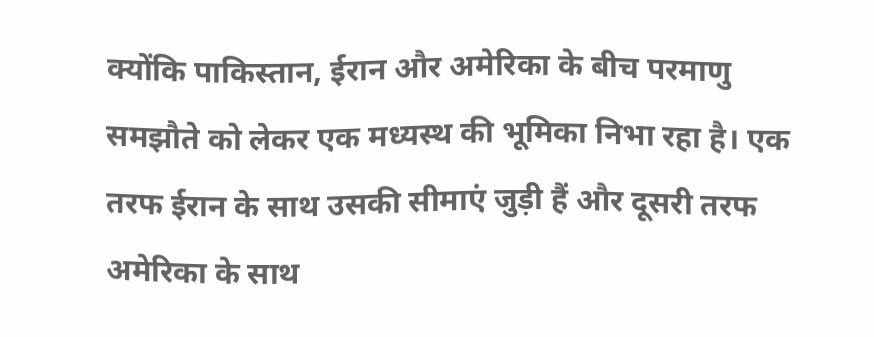क्योंकि पाकिस्तान, ईरान और अमेरिका के बीच परमाणु समझौते को लेकर एक मध्यस्थ की भूमिका निभा रहा है। एक तरफ ईरान के साथ उसकी सीमाएं जुड़ी हैं और दूसरी तरफ अमेरिका के साथ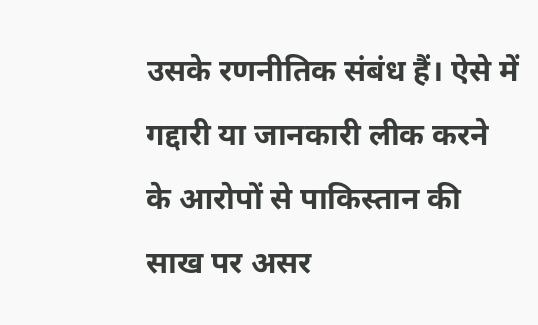उसके रणनीतिक संबंध हैं। ऐसे में गद्दारी या जानकारी लीक करने के आरोपों से पाकिस्तान की साख पर असर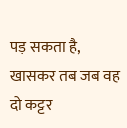पड़ सकता है, खासकर तब जब वह दो कट्टर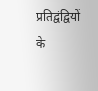प्रतिद्वंद्वियों के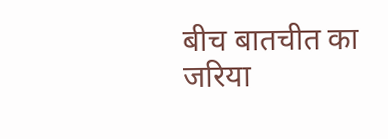बीच बातचीत का जरिया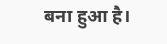बना हुआ है।